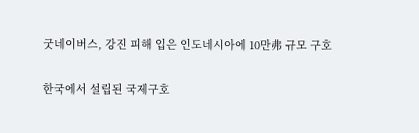굿네이버스, 강진 피해 입은 인도네시아에 10만弗 규모 구호

한국에서 설립된 국제구호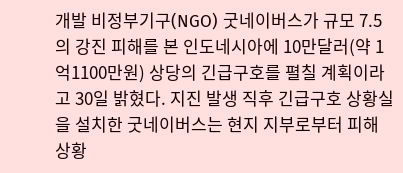개발 비정부기구(NGO) 굿네이버스가 규모 7.5의 강진 피해를 본 인도네시아에 10만달러(약 1억1100만원) 상당의 긴급구호를 펼칠 계획이라고 30일 밝혔다. 지진 발생 직후 긴급구호 상황실을 설치한 굿네이버스는 현지 지부로부터 피해 상황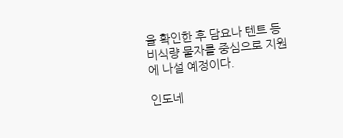을 확인한 후 담요나 텐트 등 비식량 물자를 중심으로 지원에 나설 예정이다.

인도네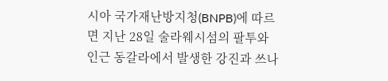시아 국가재난방지청(BNPB)에 따르면 지난 28일 술라웨시섬의 팔투와 인근 동갈라에서 발생한 강진과 쓰나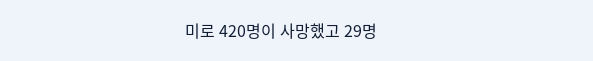미로 420명이 사망했고 29명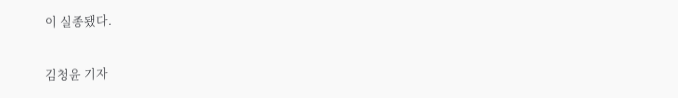이 실종됐다.

김청윤 기자